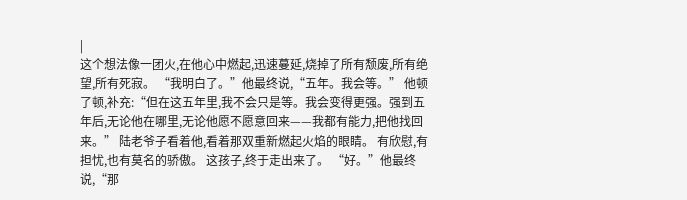|
这个想法像一团火,在他心中燃起,迅速蔓延,烧掉了所有颓废,所有绝望,所有死寂。 “我明白了。”他最终说,“五年。我会等。” 他顿了顿,补充:“但在这五年里,我不会只是等。我会变得更强。强到五年后,无论他在哪里,无论他愿不愿意回来——我都有能力,把他找回来。” 陆老爷子看着他,看着那双重新燃起火焰的眼睛。 有欣慰,有担忧,也有莫名的骄傲。 这孩子,终于走出来了。 “好。”他最终说,“那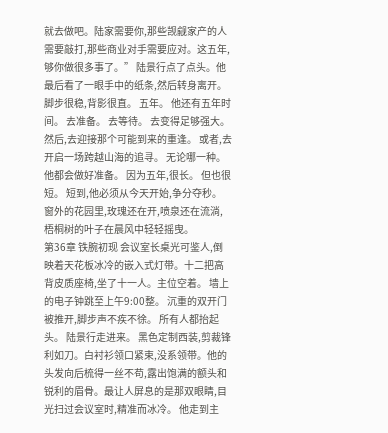就去做吧。陆家需要你,那些觊觎家产的人需要敲打,那些商业对手需要应对。这五年,够你做很多事了。” 陆景行点了点头。他最后看了一眼手中的纸条,然后转身离开。 脚步很稳,背影很直。 五年。 他还有五年时间。 去准备。 去等待。 去变得足够强大。 然后,去迎接那个可能到来的重逢。 或者,去开启一场跨越山海的追寻。 无论哪一种。 他都会做好准备。 因为五年,很长。 但也很短。 短到,他必须从今天开始,争分夺秒。 窗外的花园里,玫瑰还在开,喷泉还在流淌,梧桐树的叶子在晨风中轻轻摇曳。
第36章 铁腕初现 会议室长桌光可鉴人,倒映着天花板冰冷的嵌入式灯带。十二把高背皮质座椅,坐了十一人。主位空着。 墙上的电子钟跳至上午9:00整。 沉重的双开门被推开,脚步声不疾不徐。 所有人都抬起头。 陆景行走进来。 黑色定制西装,剪裁锋利如刀。白衬衫领口紧束,没系领带。他的头发向后梳得一丝不苟,露出饱满的额头和锐利的眉骨。最让人屏息的是那双眼睛,目光扫过会议室时,精准而冰冷。 他走到主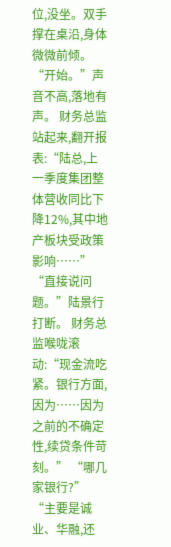位,没坐。双手撑在桌沿,身体微微前倾。 “开始。”声音不高,落地有声。 财务总监站起来,翻开报表:“陆总,上一季度集团整体营收同比下降12%,其中地产板块受政策影响……” “直接说问题。”陆景行打断。 财务总监喉咙滚动:“现金流吃紧。银行方面,因为……因为之前的不确定性,续贷条件苛刻。” “哪几家银行?” “主要是诚业、华融,还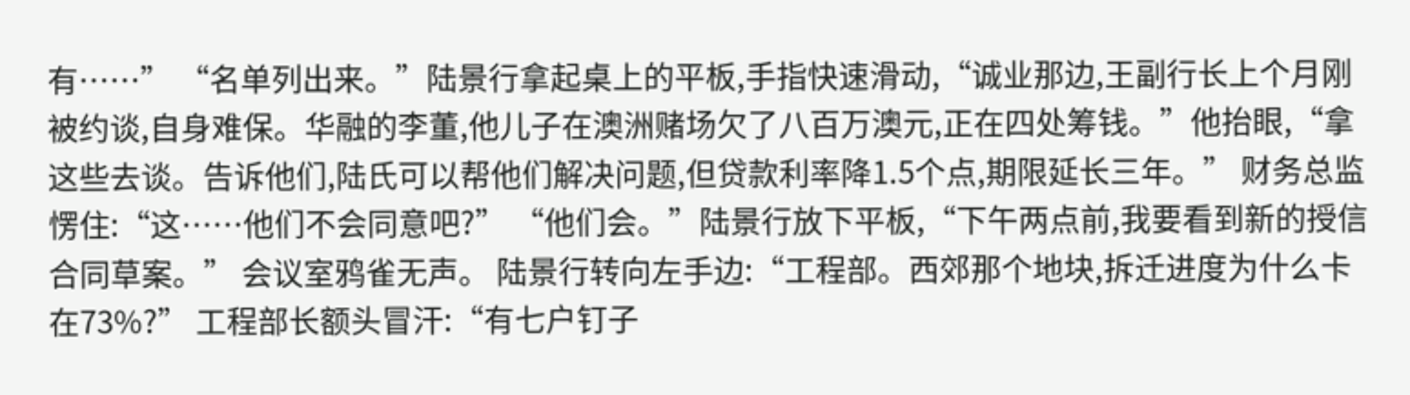有……” “名单列出来。”陆景行拿起桌上的平板,手指快速滑动,“诚业那边,王副行长上个月刚被约谈,自身难保。华融的李董,他儿子在澳洲赌场欠了八百万澳元,正在四处筹钱。”他抬眼,“拿这些去谈。告诉他们,陆氏可以帮他们解决问题,但贷款利率降1.5个点,期限延长三年。” 财务总监愣住:“这……他们不会同意吧?” “他们会。”陆景行放下平板,“下午两点前,我要看到新的授信合同草案。” 会议室鸦雀无声。 陆景行转向左手边:“工程部。西郊那个地块,拆迁进度为什么卡在73%?” 工程部长额头冒汗:“有七户钉子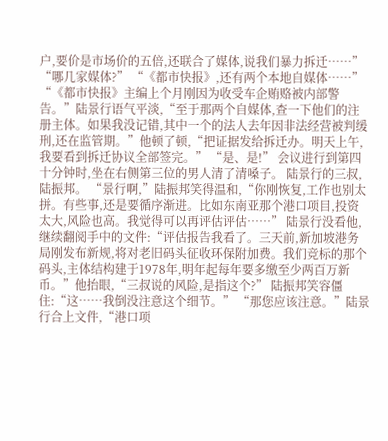户,要价是市场价的五倍,还联合了媒体,说我们暴力拆迁……” “哪几家媒体?” “《都市快报》,还有两个本地自媒体……” “《都市快报》主编上个月刚因为收受车企贿赂被内部警告。”陆景行语气平淡,“至于那两个自媒体,查一下他们的注册主体。如果我没记错,其中一个的法人去年因非法经营被判缓刑,还在监管期。”他顿了顿,“把证据发给拆迁办。明天上午,我要看到拆迁协议全部签完。” “是、是!” 会议进行到第四十分钟时,坐在右侧第三位的男人清了清嗓子。 陆景行的三叔,陆振邦。 “景行啊,”陆振邦笑得温和,“你刚恢复,工作也别太拼。有些事,还是要循序渐进。比如东南亚那个港口项目,投资太大,风险也高。我觉得可以再评估评估……” 陆景行没看他,继续翻阅手中的文件:“评估报告我看了。三天前,新加坡港务局刚发布新规,将对老旧码头征收环保附加费。我们竞标的那个码头,主体结构建于1978年,明年起每年要多缴至少两百万新币。”他抬眼,“三叔说的风险,是指这个?” 陆振邦笑容僵住:“这……我倒没注意这个细节。” “那您应该注意。”陆景行合上文件,“港口项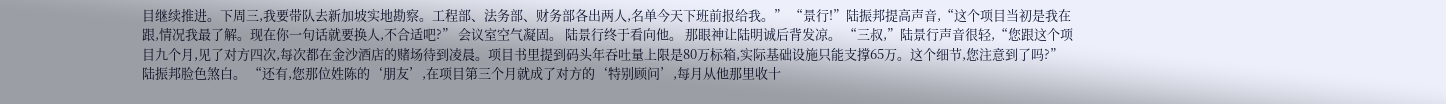目继续推进。下周三,我要带队去新加坡实地勘察。工程部、法务部、财务部各出两人,名单今天下班前报给我。” “景行!”陆振邦提高声音,“这个项目当初是我在跟,情况我最了解。现在你一句话就要换人,不合适吧?” 会议室空气凝固。 陆景行终于看向他。 那眼神让陆明诚后背发凉。 “三叔,”陆景行声音很轻,“您跟这个项目九个月,见了对方四次,每次都在金沙酒店的赌场待到凌晨。项目书里提到码头年吞吐量上限是80万标箱,实际基础设施只能支撑65万。这个细节,您注意到了吗?” 陆振邦脸色煞白。 “还有,您那位姓陈的‘朋友’,在项目第三个月就成了对方的‘特别顾问’,每月从他那里收十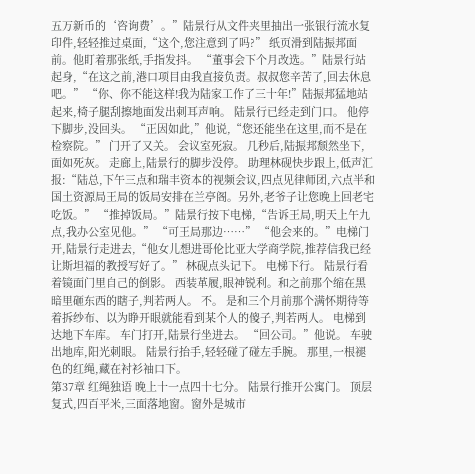五万新币的‘咨询费’。”陆景行从文件夹里抽出一张银行流水复印件,轻轻推过桌面,“这个,您注意到了吗?” 纸页滑到陆振邦面前。他盯着那张纸,手指发抖。 “董事会下个月改选。”陆景行站起身,“在这之前,港口项目由我直接负责。叔叔您辛苦了,回去休息吧。” “你、你不能这样!我为陆家工作了三十年!”陆振邦猛地站起来,椅子腿刮擦地面发出刺耳声响。 陆景行已经走到门口。 他停下脚步,没回头。 “正因如此,”他说,“您还能坐在这里,而不是在检察院。” 门开了又关。 会议室死寂。 几秒后,陆振邦颓然坐下,面如死灰。 走廊上,陆景行的脚步没停。 助理林砚快步跟上,低声汇报:“陆总,下午三点和瑞丰资本的视频会议,四点见律师团,六点半和国土资源局王局的饭局安排在兰亭阁。另外,老爷子让您晚上回老宅吃饭。” “推掉饭局。”陆景行按下电梯,“告诉王局,明天上午九点,我办公室见他。” “可王局那边……” “他会来的。”电梯门开,陆景行走进去,“他女儿想进哥伦比亚大学商学院,推荐信我已经让斯坦福的教授写好了。” 林砚点头记下。 电梯下行。 陆景行看着镜面门里自己的倒影。 西装革履,眼神锐利。和之前那个缩在黑暗里砸东西的瞎子,判若两人。 不。 是和三个月前那个满怀期待等着拆纱布、以为睁开眼就能看到某个人的傻子,判若两人。 电梯到达地下车库。 车门打开,陆景行坐进去。 “回公司。”他说。 车驶出地库,阳光刺眼。 陆景行抬手,轻轻碰了碰左手腕。 那里,一根褪色的红绳,藏在衬衫袖口下。
第37章 红绳独语 晚上十一点四十七分。 陆景行推开公寓门。 顶层复式,四百平米,三面落地窗。窗外是城市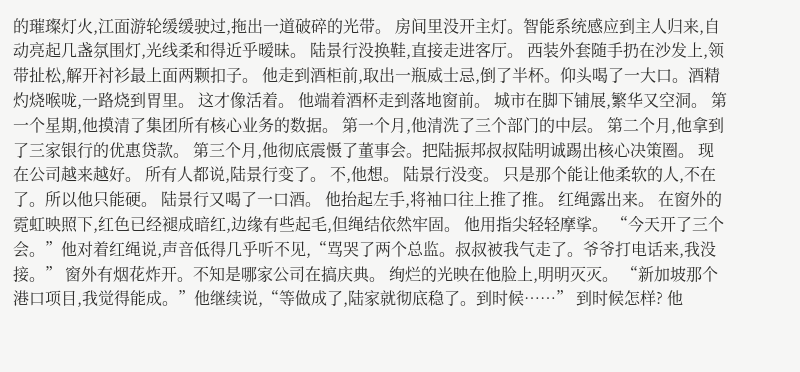的璀璨灯火,江面游轮缓缓驶过,拖出一道破碎的光带。 房间里没开主灯。智能系统感应到主人归来,自动亮起几盏氛围灯,光线柔和得近乎暧昧。 陆景行没换鞋,直接走进客厅。 西装外套随手扔在沙发上,领带扯松,解开衬衫最上面两颗扣子。 他走到酒柜前,取出一瓶威士忌,倒了半杯。仰头喝了一大口。酒精灼烧喉咙,一路烧到胃里。 这才像活着。 他端着酒杯走到落地窗前。 城市在脚下铺展,繁华又空洞。 第一个星期,他摸清了集团所有核心业务的数据。 第一个月,他清洗了三个部门的中层。 第二个月,他拿到了三家银行的优惠贷款。 第三个月,他彻底震慑了董事会。把陆振邦叔叔陆明诚踢出核心决策圈。 现在公司越来越好。 所有人都说,陆景行变了。 不,他想。 陆景行没变。 只是那个能让他柔软的人,不在了。所以他只能硬。 陆景行又喝了一口酒。 他抬起左手,将袖口往上推了推。 红绳露出来。 在窗外的霓虹映照下,红色已经褪成暗红,边缘有些起毛,但绳结依然牢固。 他用指尖轻轻摩挲。 “今天开了三个会。”他对着红绳说,声音低得几乎听不见,“骂哭了两个总监。叔叔被我气走了。爷爷打电话来,我没接。” 窗外有烟花炸开。不知是哪家公司在搞庆典。 绚烂的光映在他脸上,明明灭灭。 “新加坡那个港口项目,我觉得能成。”他继续说,“等做成了,陆家就彻底稳了。到时候……” 到时候怎样? 他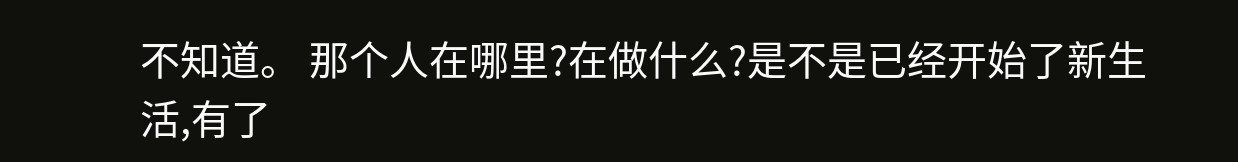不知道。 那个人在哪里?在做什么?是不是已经开始了新生活,有了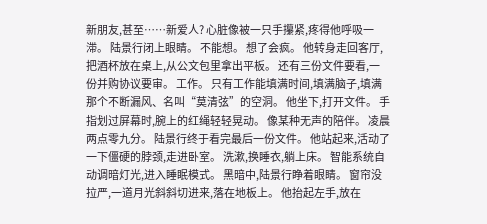新朋友,甚至……新爱人? 心脏像被一只手攥紧,疼得他呼吸一滞。 陆景行闭上眼睛。 不能想。 想了会疯。 他转身走回客厅,把酒杯放在桌上,从公文包里拿出平板。 还有三份文件要看,一份并购协议要审。 工作。 只有工作能填满时间,填满脑子,填满那个不断漏风、名叫“莫清弦”的空洞。 他坐下,打开文件。 手指划过屏幕时,腕上的红绳轻轻晃动。 像某种无声的陪伴。 凌晨两点零九分。 陆景行终于看完最后一份文件。 他站起来,活动了一下僵硬的脖颈,走进卧室。 洗漱,换睡衣,躺上床。 智能系统自动调暗灯光,进入睡眠模式。 黑暗中,陆景行睁着眼睛。 窗帘没拉严,一道月光斜斜切进来,落在地板上。 他抬起左手,放在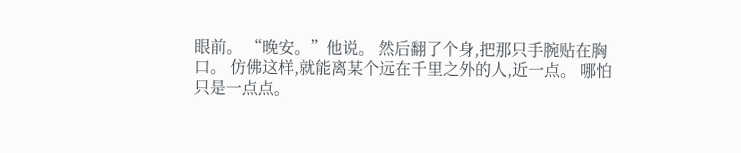眼前。 “晚安。”他说。 然后翻了个身,把那只手腕贴在胸口。 仿佛这样,就能离某个远在千里之外的人,近一点。 哪怕只是一点点。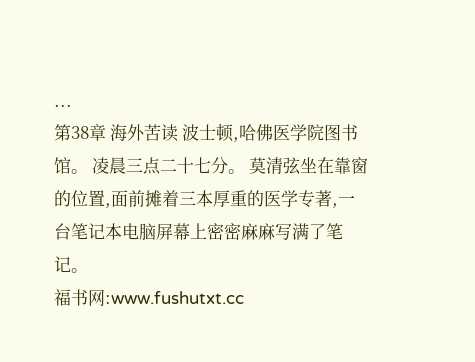...
第38章 海外苦读 波士顿,哈佛医学院图书馆。 凌晨三点二十七分。 莫清弦坐在靠窗的位置,面前摊着三本厚重的医学专著,一台笔记本电脑屏幕上密密麻麻写满了笔记。
福书网:www.fushutxt.cc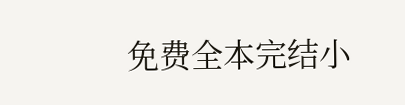免费全本完结小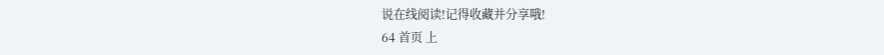说在线阅读!记得收藏并分享哦!
64 首页 上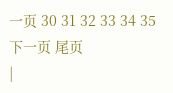一页 30 31 32 33 34 35 下一页 尾页
|